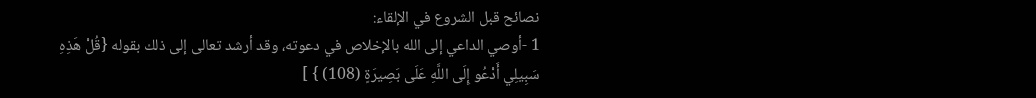نصائح قبل الشروع في الإلقاء:
1 -أوصي الداعي إلى الله بالإخلاص في دعوته، وقد أرشد تعالى إلى ذلك بقوله {قُلْ هَذِهِ سَبِيلِي أَدْعُو إِلَى اللَّهِ عَلَى بَصِيرَةٍ (108) } ]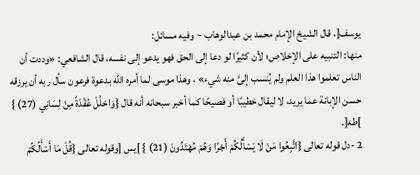يوسف[، قال الشيخ الإمام محمد بن عبدالوهاب ~ وفيه مسائل:
منها: التنبيه على الإخلاص؛ لأن كثيرًا لو دعا إلى الحق فهو يدعو إلى نفسه، قال الشافعي: «وددت أن الناس تعلموا هذا العلم ولم يُنسب إلىَّ منه شيء» ، وهذا موسى لما أمره الله بدعوة فرعون سأل ربه أن يرزقه حسن الإبانة عما يريد، لا ليقال خطيبًا أو فصيحًا كما أخبر سبحانه أنه قال {وَاحْلُلْ عُقْدَةً مِنْ لِسَانِي (27) } ]طه[.
2 -دل قوله تعالى {اتَّبِعُوا مَنْ لَا يَسْأَلُكُمْ أَجْرًا وَهُمْ مُهْتَدُونَ (21) } ]يس [وقوله تعالى {قُلْ مَا أَسْأَلُكُمْ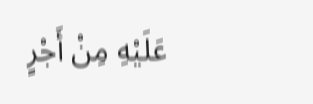عَلَيْهِ مِنْ أَجْرٍ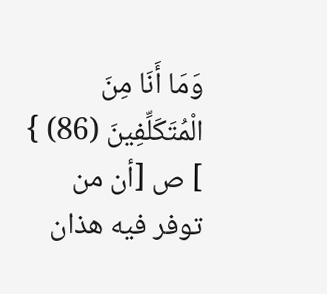وَمَا أَنَا مِنَ الْمُتَكَلِّفِينَ (86) } ] ص [أن من توفر فيه هذان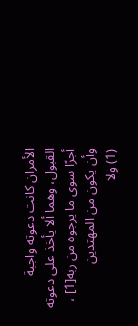الأمران كانت دعوته واجبة القبول، وهما ألا يأخذ على دعوته أجرًا سوى ما يرجوه من ربه[1] ، وأن يكون من المهتدين
(1) ولا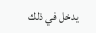يدخل في ذلك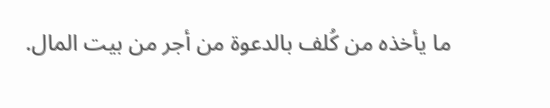ما يأخذه من كُلف بالدعوة من أجر من بيت المال.